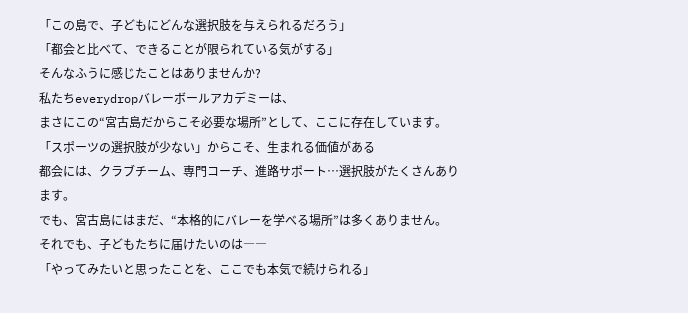「この島で、子どもにどんな選択肢を与えられるだろう」
「都会と比べて、できることが限られている気がする」
そんなふうに感じたことはありませんか?
私たちeverydropバレーボールアカデミーは、
まさにこの“宮古島だからこそ必要な場所”として、ここに存在しています。
「スポーツの選択肢が少ない」からこそ、生まれる価値がある
都会には、クラブチーム、専門コーチ、進路サポート…選択肢がたくさんあります。
でも、宮古島にはまだ、“本格的にバレーを学べる場所”は多くありません。
それでも、子どもたちに届けたいのは――
「やってみたいと思ったことを、ここでも本気で続けられる」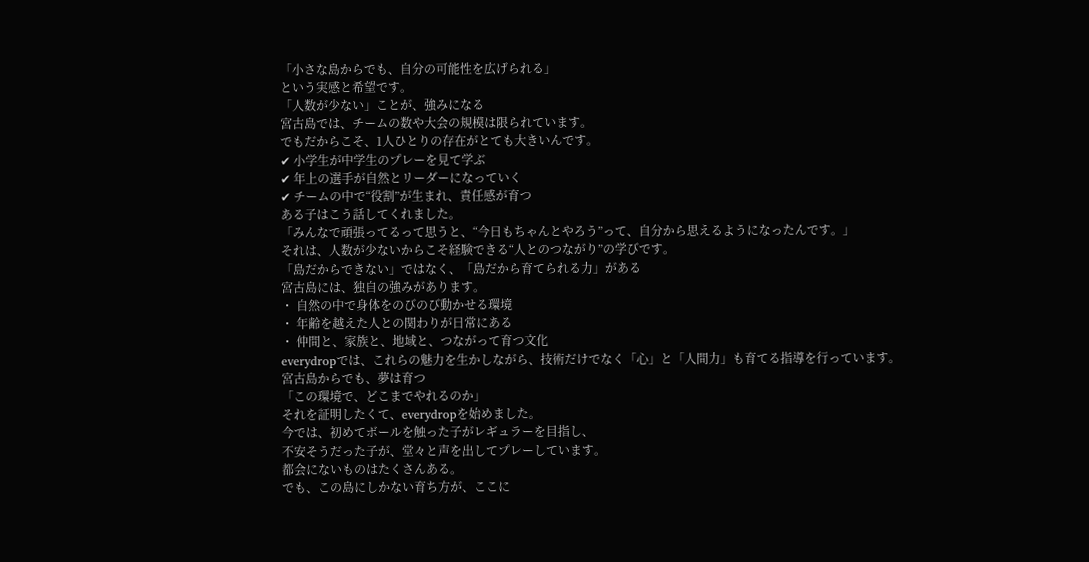「小さな島からでも、自分の可能性を広げられる」
という実感と希望です。
「人数が少ない」ことが、強みになる
宮古島では、チームの数や大会の規模は限られています。
でもだからこそ、1人ひとりの存在がとても大きいんです。
✔ 小学生が中学生のプレーを見て学ぶ
✔ 年上の選手が自然とリーダーになっていく
✔ チームの中で“役割”が生まれ、責任感が育つ
ある子はこう話してくれました。
「みんなで頑張ってるって思うと、“今日もちゃんとやろう”って、自分から思えるようになったんです。」
それは、人数が少ないからこそ経験できる“人とのつながり”の学びです。
「島だからできない」ではなく、「島だから育てられる力」がある
宮古島には、独自の強みがあります。
・ 自然の中で身体をのびのび動かせる環境
・ 年齢を越えた人との関わりが日常にある
・ 仲間と、家族と、地域と、つながって育つ文化
everydropでは、これらの魅力を生かしながら、技術だけでなく「心」と「人間力」も育てる指導を行っています。
宮古島からでも、夢は育つ
「この環境で、どこまでやれるのか」
それを証明したくて、everydropを始めました。
今では、初めてボールを触った子がレギュラーを目指し、
不安そうだった子が、堂々と声を出してプレーしています。
都会にないものはたくさんある。
でも、この島にしかない育ち方が、ここに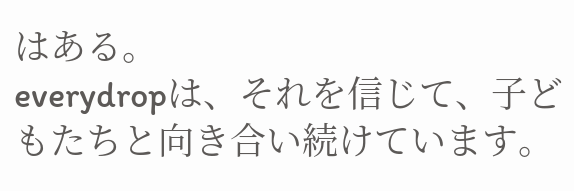はある。
everydropは、それを信じて、子どもたちと向き合い続けています。